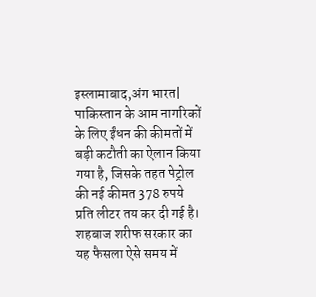इस्लामाबाद,अंग भारत| पाकिस्तान के आम नागरिकों के लिए ईंधन की कीमतों में बड़ी कटौती का ऐलान किया गया है, जिसके तहत पेट्रोल की नई कीमत 378 रुपये प्रति लीटर तय कर दी गई है। शहबाज शरीफ सरकार का यह फैसला ऐसे समय में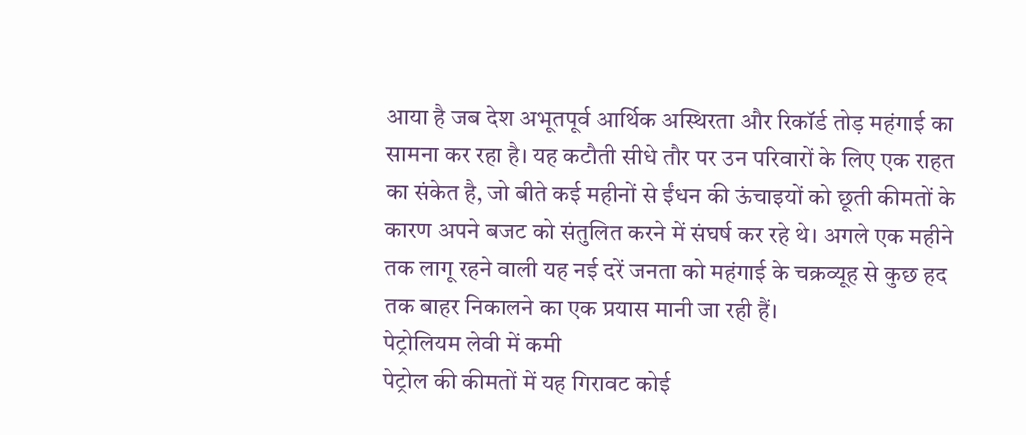आया है जब देश अभूतपूर्व आर्थिक अस्थिरता और रिकॉर्ड तोड़ महंगाई का सामना कर रहा है। यह कटौती सीधे तौर पर उन परिवारों के लिए एक राहत का संकेत है, जो बीते कई महीनों से ईंधन की ऊंचाइयों को छूती कीमतों के कारण अपने बजट को संतुलित करने में संघर्ष कर रहे थे। अगले एक महीने तक लागू रहने वाली यह नई दरें जनता को महंगाई के चक्रव्यूह से कुछ हद तक बाहर निकालने का एक प्रयास मानी जा रही हैं।
पेट्रोलियम लेवी में कमी
पेट्रोल की कीमतों में यह गिरावट कोई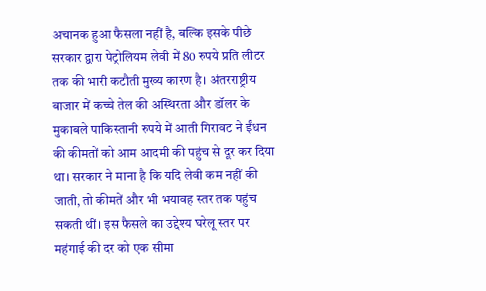अचानक हुआ फैसला नहीं है, बल्कि इसके पीछे सरकार द्वारा पेट्रोलियम लेवी में 80 रुपये प्रति लीटर तक की भारी कटौती मुख्य कारण है। अंतरराष्ट्रीय बाजार में कच्चे तेल की अस्थिरता और डॉलर के मुकाबले पाकिस्तानी रुपये में आती गिरावट ने ईंधन की कीमतों को आम आदमी की पहुंच से दूर कर दिया था। सरकार ने माना है कि यदि लेवी कम नहीं की जाती, तो कीमतें और भी भयावह स्तर तक पहुंच सकती थीं। इस फैसले का उद्देश्य घरेलू स्तर पर महंगाई की दर को एक सीमा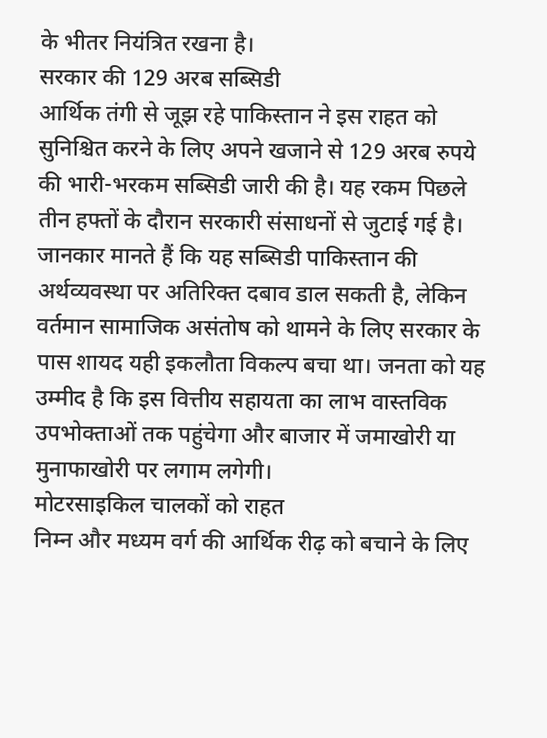के भीतर नियंत्रित रखना है।
सरकार की 129 अरब सब्सिडी
आर्थिक तंगी से जूझ रहे पाकिस्तान ने इस राहत को सुनिश्चित करने के लिए अपने खजाने से 129 अरब रुपये की भारी-भरकम सब्सिडी जारी की है। यह रकम पिछले तीन हफ्तों के दौरान सरकारी संसाधनों से जुटाई गई है। जानकार मानते हैं कि यह सब्सिडी पाकिस्तान की अर्थव्यवस्था पर अतिरिक्त दबाव डाल सकती है, लेकिन वर्तमान सामाजिक असंतोष को थामने के लिए सरकार के पास शायद यही इकलौता विकल्प बचा था। जनता को यह उम्मीद है कि इस वित्तीय सहायता का लाभ वास्तविक उपभोक्ताओं तक पहुंचेगा और बाजार में जमाखोरी या मुनाफाखोरी पर लगाम लगेगी।
मोटरसाइकिल चालकों को राहत
निम्न और मध्यम वर्ग की आर्थिक रीढ़ को बचाने के लिए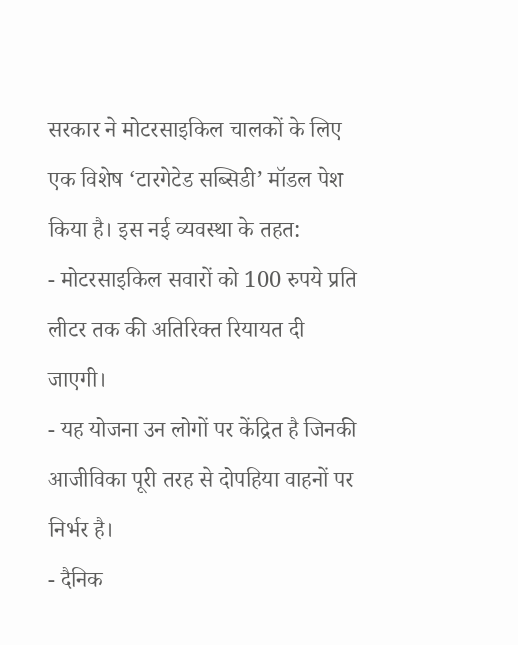सरकार ने मोटरसाइकिल चालकों के लिए एक विशेष ‘टारगेटेड सब्सिडी’ मॉडल पेश किया है। इस नई व्यवस्था के तहत:
- मोटरसाइकिल सवारों को 100 रुपये प्रति लीटर तक की अतिरिक्त रियायत दी जाएगी।
- यह योजना उन लोगों पर केंद्रित है जिनकी आजीविका पूरी तरह से दोपहिया वाहनों पर निर्भर है।
- दैनिक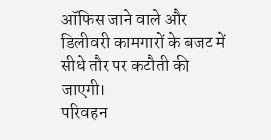ऑफिस जाने वाले और डिलीवरी कामगारों के बजट में सीधे तौर पर कटौती की जाएगी।
परिवहन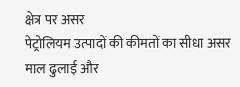क्षेत्र पर असर
पेट्रोलियम उत्पादों की कीमतों का सीधा असर माल ढुलाई और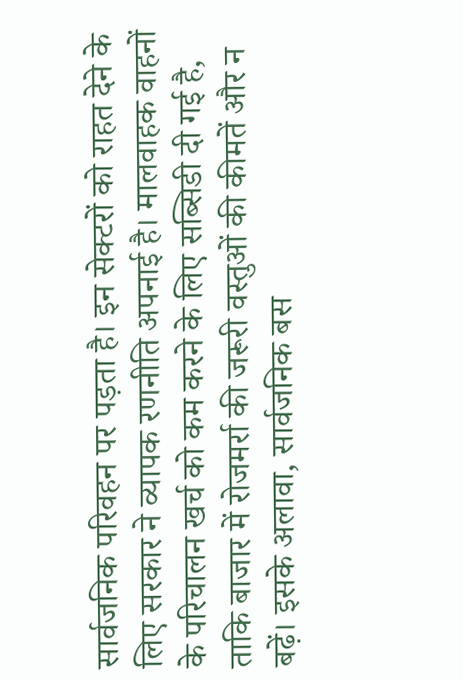सार्वजनिक परिवहन पर पड़ता है। इन सेक्टरों को राहत देने के लिए सरकार ने व्यापक रणनीति अपनाई है। मालवाहक वाहनों के परिचालन खर्च को कम करने के लिए सब्सिडी दी गई है, ताकि बाजार में रोजमर्रा की जरूरी वस्तुओं की कीमतें और न बढ़ें। इसके अलावा, सार्वजनिक बस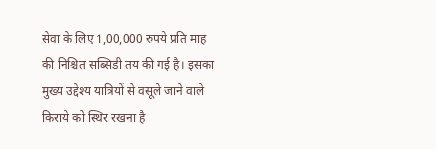सेवा के लिए 1,00,000 रुपये प्रति माह की निश्चित सब्सिडी तय की गई है। इसका मुख्य उद्देश्य यात्रियों से वसूले जाने वाले किराये को स्थिर रखना है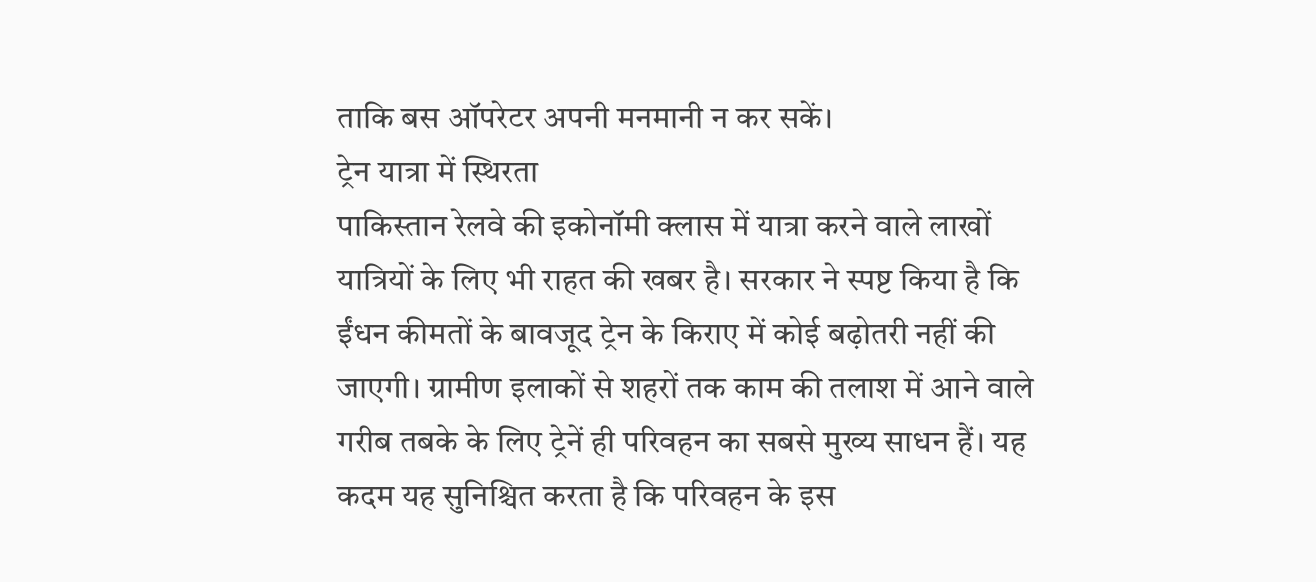ताकि बस ऑपरेटर अपनी मनमानी न कर सकें।
ट्रेन यात्रा में स्थिरता
पाकिस्तान रेलवे की इकोनॉमी क्लास में यात्रा करने वाले लाखों यात्रियों के लिए भी राहत की खबर है। सरकार ने स्पष्ट किया है कि ईंधन कीमतों के बावजूद ट्रेन के किराए में कोई बढ़ोतरी नहीं की जाएगी। ग्रामीण इलाकों से शहरों तक काम की तलाश में आने वाले गरीब तबके के लिए ट्रेनें ही परिवहन का सबसे मुख्य साधन हैं। यह कदम यह सुनिश्चित करता है कि परिवहन के इस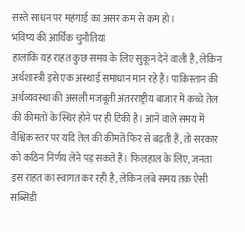सस्ते साधन पर महंगाई का असर कम से कम हो।
भविष्य की आर्थिक चुनौतियां
हालांकि यह राहत कुछ समय के लिए सुकून देने वाली है, लेकिन अर्थशास्त्री इसे एक अस्थाई समाधान मान रहे हैं। पाकिस्तान की अर्थव्यवस्था की असली मजबूती अंतरराष्ट्रीय बाजार में कच्चे तेल की कीमतों के स्थिर होने पर ही टिकी है। आने वाले समय में वैश्विक स्तर पर यदि तेल की कीमतें फिर से बढ़ती हैं, तो सरकार को कठिन निर्णय लेने पड़ सकते हैं। फिलहाल के लिए, जनता इस राहत का स्वागत कर रही है, लेकिन लंबे समय तक ऐसी सब्सिडी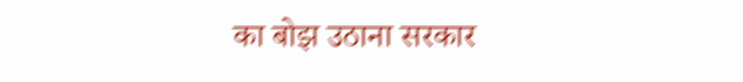का बोझ उठाना सरकार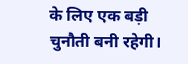के लिए एक बड़ी चुनौती बनी रहेगी।